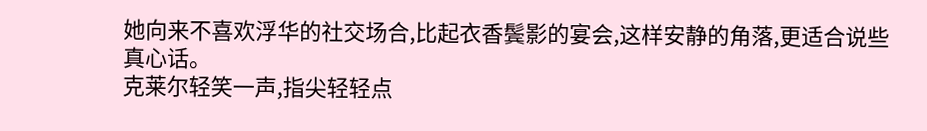她向来不喜欢浮华的社交场合,比起衣香鬓影的宴会,这样安静的角落,更适合说些真心话。
克莱尔轻笑一声,指尖轻轻点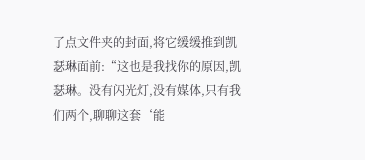了点文件夹的封面,将它缓缓推到凯瑟琳面前:“这也是我找你的原因,凯瑟琳。没有闪光灯,没有媒体,只有我们两个,聊聊这套‘能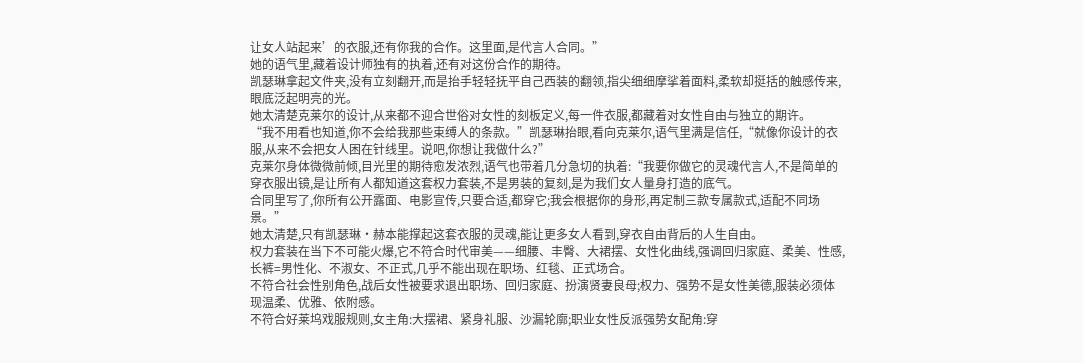让女人站起来’的衣服,还有你我的合作。这里面,是代言人合同。”
她的语气里,藏着设计师独有的执着,还有对这份合作的期待。
凯瑟琳拿起文件夹,没有立刻翻开,而是抬手轻轻抚平自己西装的翻领,指尖细细摩挲着面料,柔软却挺括的触感传来,眼底泛起明亮的光。
她太清楚克莱尔的设计,从来都不迎合世俗对女性的刻板定义,每一件衣服,都藏着对女性自由与独立的期许。
“我不用看也知道,你不会给我那些束缚人的条款。”凯瑟琳抬眼,看向克莱尔,语气里满是信任,“就像你设计的衣服,从来不会把女人困在针线里。说吧,你想让我做什么?”
克莱尔身体微微前倾,目光里的期待愈发浓烈,语气也带着几分急切的执着:“我要你做它的灵魂代言人,不是简单的穿衣服出镜,是让所有人都知道这套权力套装,不是男装的复刻,是为我们女人量身打造的底气。
合同里写了,你所有公开露面、电影宣传,只要合适,都穿它;我会根据你的身形,再定制三款专属款式,适配不同场景。”
她太清楚,只有凯瑟琳·赫本能撑起这套衣服的灵魂,能让更多女人看到,穿衣自由背后的人生自由。
权力套装在当下不可能火爆,它不符合时代审美——细腰、丰臀、大裙摆、女性化曲线,强调回归家庭、柔美、性感,长裤=男性化、不淑女、不正式,几乎不能出现在职场、红毯、正式场合。
不符合社会性别角色,战后女性被要求退出职场、回归家庭、扮演贤妻良母;权力、强势不是女性美德,服装必须体现温柔、优雅、依附感。
不符合好莱坞戏服规则,女主角:大摆裙、紧身礼服、沙漏轮廓;职业女性反派强势女配角:穿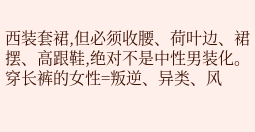西装套裙,但必须收腰、荷叶边、裙摆、高跟鞋,绝对不是中性男装化。
穿长裤的女性=叛逆、异类、风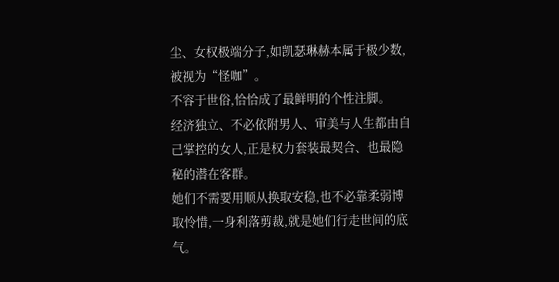尘、女权极端分子,如凯瑟琳赫本属于极少数,被视为“怪咖”。
不容于世俗,恰恰成了最鲜明的个性注脚。
经济独立、不必依附男人、审美与人生都由自己掌控的女人,正是权力套装最契合、也最隐秘的潜在客群。
她们不需要用顺从换取安稳,也不必靠柔弱博取怜惜,一身利落剪裁,就是她们行走世间的底气。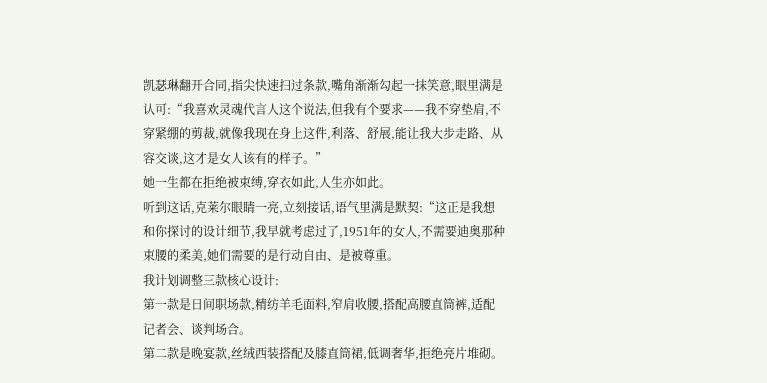凯瑟琳翻开合同,指尖快速扫过条款,嘴角渐渐勾起一抹笑意,眼里满是认可:“我喜欢灵魂代言人这个说法,但我有个要求——我不穿垫肩,不穿紧绷的剪裁,就像我现在身上这件,利落、舒展,能让我大步走路、从容交谈,这才是女人该有的样子。”
她一生都在拒绝被束缚,穿衣如此,人生亦如此。
听到这话,克莱尔眼睛一亮,立刻接话,语气里满是默契:“这正是我想和你探讨的设计细节,我早就考虑过了,1951年的女人,不需要迪奥那种束腰的柔美,她们需要的是行动自由、是被尊重。
我计划调整三款核心设计:
第一款是日间职场款,精纺羊毛面料,窄肩收腰,搭配高腰直筒裤,适配记者会、谈判场合。
第二款是晚宴款,丝绒西装搭配及膝直筒裙,低调奢华,拒绝亮片堆砌。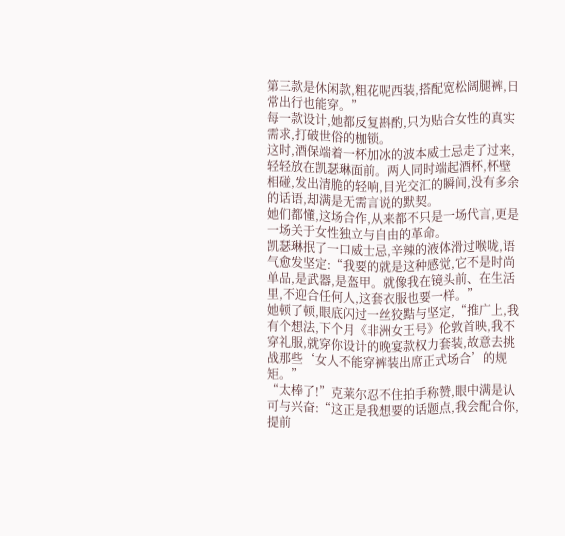第三款是休闲款,粗花呢西装,搭配宽松阔腿裤,日常出行也能穿。”
每一款设计,她都反复斟酌,只为贴合女性的真实需求,打破世俗的枷锁。
这时,酒保端着一杯加冰的波本威士忌走了过来,轻轻放在凯瑟琳面前。两人同时端起酒杯,杯壁相碰,发出清脆的轻响,目光交汇的瞬间,没有多余的话语,却满是无需言说的默契。
她们都懂,这场合作,从来都不只是一场代言,更是一场关于女性独立与自由的革命。
凯瑟琳抿了一口威士忌,辛辣的液体滑过喉咙,语气愈发坚定:“我要的就是这种感觉,它不是时尚单品,是武器,是盔甲。就像我在镜头前、在生活里,不迎合任何人,这套衣服也要一样。”
她顿了顿,眼底闪过一丝狡黠与坚定,“推广上,我有个想法,下个月《非洲女王号》伦敦首映,我不穿礼服,就穿你设计的晚宴款权力套装,故意去挑战那些‘女人不能穿裤装出席正式场合’的规矩。”
“太棒了!”克莱尔忍不住拍手称赞,眼中满是认可与兴奋:“这正是我想要的话题点,我会配合你,提前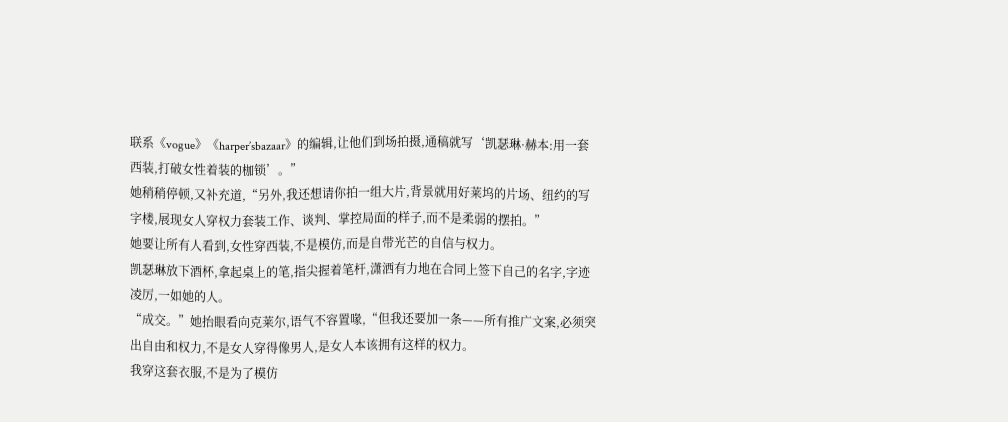联系《vogue》《harper’sbazaar》的编辑,让他们到场拍摄,通稿就写‘凯瑟琳·赫本:用一套西装,打破女性着装的枷锁’。”
她稍稍停顿,又补充道,“另外,我还想请你拍一组大片,背景就用好莱坞的片场、纽约的写字楼,展现女人穿权力套装工作、谈判、掌控局面的样子,而不是柔弱的摆拍。”
她要让所有人看到,女性穿西装,不是模仿,而是自带光芒的自信与权力。
凯瑟琳放下酒杯,拿起桌上的笔,指尖握着笔杆,潇洒有力地在合同上签下自己的名字,字迹凌厉,一如她的人。
“成交。”她抬眼看向克莱尔,语气不容置喙,“但我还要加一条——所有推广文案,必须突出自由和权力,不是女人穿得像男人,是女人本该拥有这样的权力。
我穿这套衣服,不是为了模仿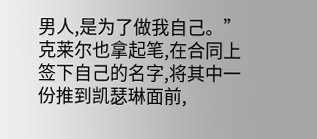男人,是为了做我自己。”
克莱尔也拿起笔,在合同上签下自己的名字,将其中一份推到凯瑟琳面前,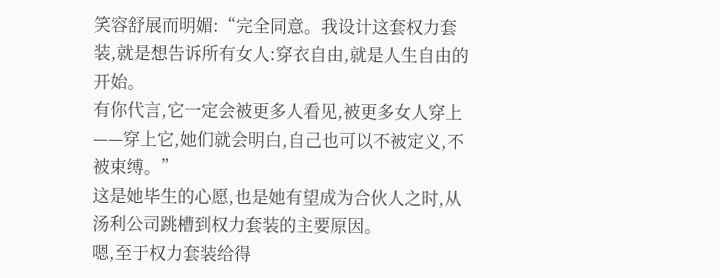笑容舒展而明媚:“完全同意。我设计这套权力套装,就是想告诉所有女人:穿衣自由,就是人生自由的开始。
有你代言,它一定会被更多人看见,被更多女人穿上——穿上它,她们就会明白,自己也可以不被定义,不被束缚。”
这是她毕生的心愿,也是她有望成为合伙人之时,从汤利公司跳槽到权力套装的主要原因。
嗯,至于权力套装给得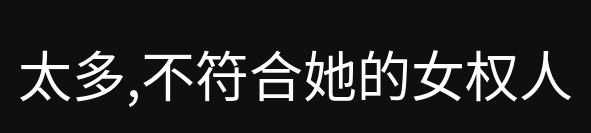太多,不符合她的女权人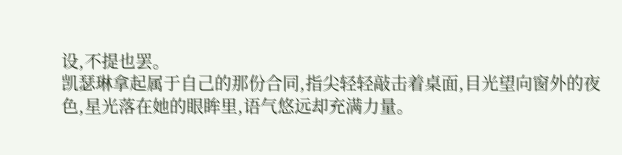设,不提也罢。
凯瑟琳拿起属于自己的那份合同,指尖轻轻敲击着桌面,目光望向窗外的夜色,星光落在她的眼眸里,语气悠远却充满力量。